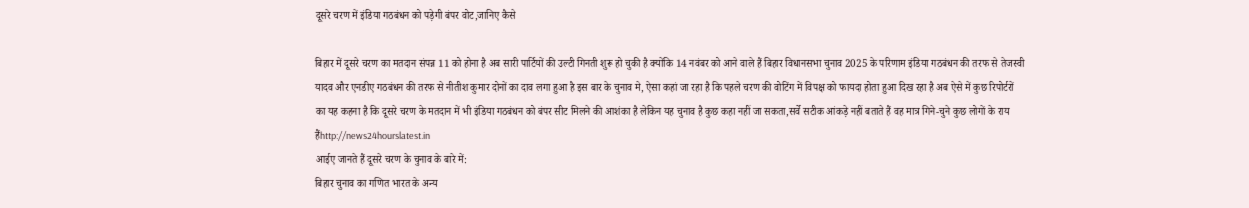दूसरे चरण में इंडिया गठबंधन को पड़ेगी बंपर वोट,जानिए कैसे

बिहार में दूसरे चरण का मतदान संपन्न 11 को होना है अब सारी पार्टियों की उल्टी गिनती शुरू हो चुकी है क्योंकि 14 नवंबर को आने वाले हैं बिहार विधानसभा चुनाव 2025 के परिणाम इंडिया गठबंधन की तरफ से तेजस्वी यादव और एनडीए गठबंधन की तरफ से नीतीश कुमार दोनों का दाव लगा हुआ है इस बार के चुनाव मे, ऐसा कहां जा रहा है कि पहले चरण की वोटिंग में विपक्ष को फायदा होता हुआ दिख रहा है अब ऐसे में कुछ रिपोर्टरों का यह कहना है कि दूसरे चरण के मतदान में भी इंडिया गठबंधन को बंपर सीट मिलने की आशंका है लेकिन यह चुनाव है कुछ कहा नहीं जा सकता,सर्वे सटीक आंकड़े नहीं बताते हैं वह मात्र गिने-चुने कुछ लोगों के राय हैंhttp://news24hourslatest.in
आईए जानते हैं दूसरे चरण के चुनाव के बारे में:
बिहार चुनाव का गणित भारत के अन्य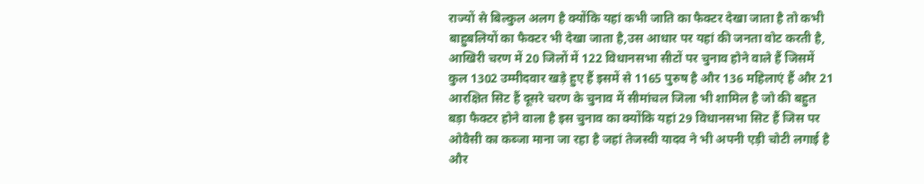राज्यों से बिल्कुल अलग है क्योंकि यहां कभी जाति का फैक्टर देखा जाता है तो कभी बाहुबलियों का फैक्टर भी देखा जाता है,उस आधार पर यहां की जनता वोट करती है, आखिरी चरण में 20 जिलों में 122 विधानसभा सीटों पर चुनाव होने वाले हैं जिसमें कुल 1302 उम्मीदवार खड़े हुए हैं इसमें से 1165 पुरुष है और 136 महिलाएं हैं और 21 आरक्षित सिट हैं दूसरे चरण के चुनाव में सीमांचल जिला भी शामिल है जो की बहुत बड़ा फैक्टर होने वाला है इस चुनाव का क्योंकि यहां 29 विधानसभा सिट हैं जिस पर ओवैसी का कब्जा माना जा रहा है जहां तेजस्वी यादव ने भी अपनी एड़ी चोटी लगाई है और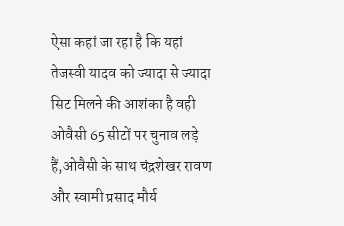ऐसा कहां जा रहा है कि यहां तेजस्वी यादव को ज्यादा से ज्यादा सिट मिलने की आशंका है वही ओवैसी 65 सीटों पर चुनाव लड़े हैं,ओवैसी के साथ चंद्रशेखर रावण और स्वामी प्रसाद मौर्य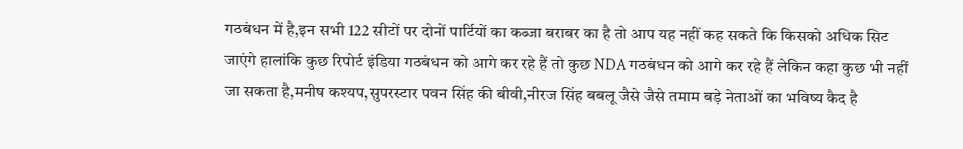गठबंधन में है,इन सभी 122 सीटों पर दोनों पार्टियों का कब्जा बराबर का है तो आप यह नहीं कह सकते कि किसको अधिक सिट जाएंगे हालांकि कुछ रिपोर्ट इंडिया गठबंधन को आगे कर रहे हैं तो कुछ NDA गठबंधन को आगे कर रहे हैं लेकिन कहा कुछ भी नहीं जा सकता है,मनीष कश्यप,सुपरस्टार पवन सिंह की बीवी,नीरज सिंह बबलू जैसे जैसे तमाम बड़े नेताओं का भविष्य कैद है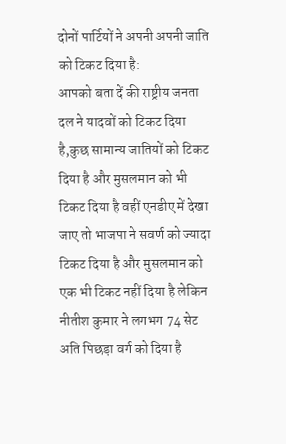दोनों पार्टियों ने अपनी अपनी जाति को टिकट दिया है:
आपको बता दें की राष्ट्रीय जनता दल ने यादवों को टिकट दिया है,कुछ सामान्य जातियों को टिकट दिया है और मुसलमान को भी टिकट दिया है वहीं एनडीए में देखा जाए तो भाजपा ने सवर्ण को ज्यादा टिकट दिया है और मुसलमान को एक भी टिकट नहीं दिया है लेकिन नीतीश कुमार ने लगभग 74 सेट अति पिछड़ा वर्ग को दिया है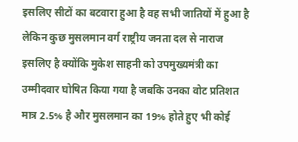इसलिए सीटों का बटवारा हुआ है वह सभी जातियों में हुआ है लेकिन कुछ मुसलमान वर्ग राष्ट्रीय जनता दल से नाराज इसलिए है क्योंकि मुकेश साहनी को उपमुख्यमंत्री का उम्मीदवार घोषित किया गया है जबकि उनका वोट प्रतिशत मात्र 2.5% है और मुसलमान का 19% होते हुए भी कोई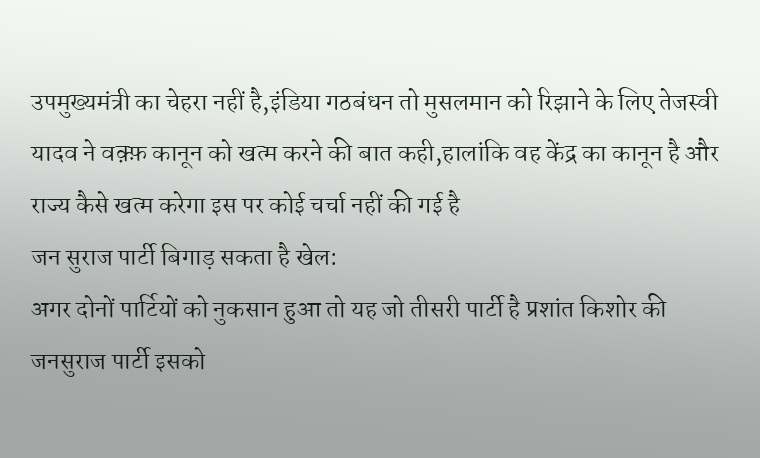उपमुख्यमंत्री का चेहरा नहीं है,इंडिया गठबंधन तो मुसलमान को रिझाने के लिए तेजस्वी यादव ने वक़्फ़ कानून को खत्म करने की बात कही,हालांकि वह केंद्र का कानून है और राज्य कैसे खत्म करेगा इस पर कोई चर्चा नहीं की गई है
जन सुराज पार्टी बिगाड़ सकता है खेल:
अगर दोनों पार्टियों को नुकसान हुआ तो यह जो तीसरी पार्टी है प्रशांत किशोर की जनसुराज पार्टी इसको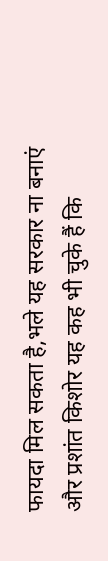फायदा मिल सकता है,भले यह सरकार ना बनाएं और प्रशांत किशोर यह कह भी चुके हैं कि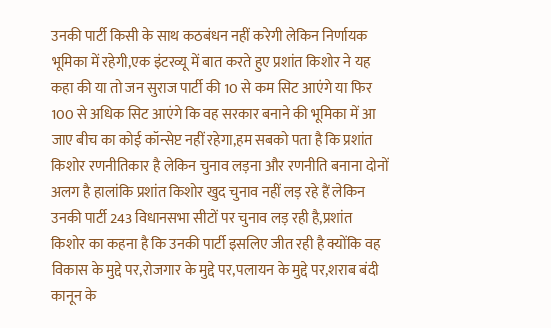उनकी पार्टी किसी के साथ कठबंधन नहीं करेगी लेकिन निर्णायक भूमिका में रहेगी,एक इंटरव्यू में बात करते हुए प्रशांत किशोर ने यह कहा की या तो जन सुराज पार्टी की 10 से कम सिट आएंगे या फिर 100 से अधिक सिट आएंगे कि वह सरकार बनाने की भूमिका में आ जाए बीच का कोई कॉन्सेप्ट नहीं रहेगा,हम सबको पता है कि प्रशांत किशोर रणनीतिकार है लेकिन चुनाव लड़ना और रणनीति बनाना दोनों अलग है हालांकि प्रशांत किशोर खुद चुनाव नहीं लड़ रहे हैं लेकिन उनकी पार्टी 243 विधानसभा सीटों पर चुनाव लड़ रही है,प्रशांत किशोर का कहना है कि उनकी पार्टी इसलिए जीत रही है क्योंकि वह विकास के मुद्दे पर,रोजगार के मुद्दे पर,पलायन के मुद्दे पर,शराब बंदी कानून के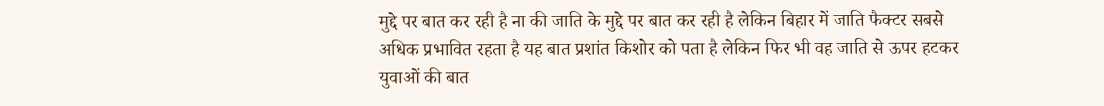मुद्दे पर बात कर रही है ना की जाति के मुद्दे पर बात कर रही है लेकिन बिहार में जाति फैक्टर सबसे अधिक प्रभावित रहता है यह बात प्रशांत किशोर को पता है लेकिन फिर भी वह जाति से ऊपर हटकर युवाओं की बात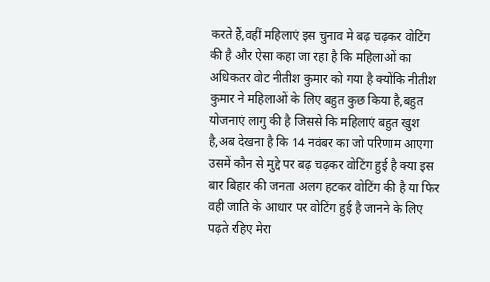करते हैं,वहीं महिलाएं इस चुनाव मे बढ़ चढ़कर वोटिंग की है और ऐसा कहा जा रहा है कि महिलाओं का अधिकतर वोट नीतीश कुमार को गया है क्योंकि नीतीश कुमार ने महिलाओं के लिए बहुत कुछ किया है,बहुत योजनाएं लागु की है जिससे कि महिलाएं बहुत खुश है,अब देखना है कि 14 नवंबर का जो परिणाम आएगा उसमें कौन से मुद्दे पर बढ़ चढ़कर वोटिंग हुई है क्या इस बार बिहार की जनता अलग हटकर वोटिंग की है या फिर वही जाति के आधार पर वोटिंग हुई है जानने के लिए पढ़ते रहिए मेरा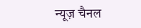न्यूज़ चैनल